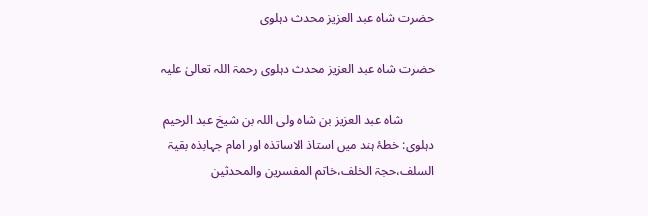حضرت شاہ عبد العزیز محدث دہلوی

حضرت شاہ عبد العزیز محدث دہلوی رحمۃ اللہ تعالیٰ علیہ

          شاہ عبد العزیز بن شاہ ولی اللہ بن شیخ عبد الرحیم دہلوی: خطۂ ہند میں استاذ الاساتذہ اور امام جہابذہ بقیۃ السلف،حجۃ الخلف،خاتم المفسرین والمحدثین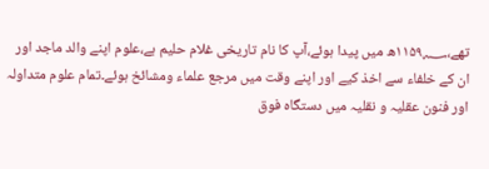تھے،۱۱۵۹؁ھ میں پیدا ہوئے،آپ کا نام تاریخی غلام حلیم ہے،علوم اپنے والد ماجد اور ان کے خلفاء سے اخذ کیے اور اپنے وقت میں مرجع علماء ومشائخ ہوئے۔تمام علوم متداولہ اور فنون عقلیہ و نقلیہ میں دستگاہ فوق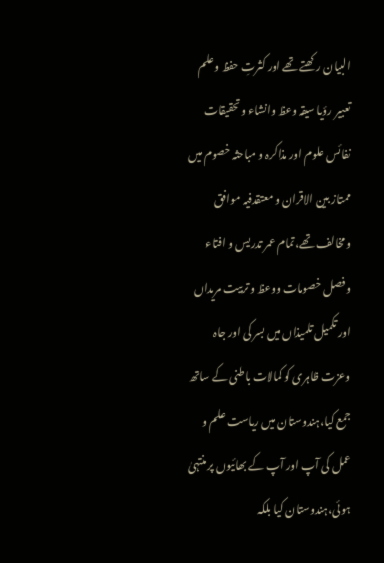البیان رکھتے تھے اور کثرتِ حفظ وعلم تعبیر رؤیا سیقہ وعظ وانشاء وتحقیقات نفائس علوم اور مذاکرہ و مباحثہ خصوم میں ممتاز بین الاقران و معتقدفیہ موافق ومخالف تھے،تمام عمر تدریس و افتاء وفصل خصومات ووعظ و تربیت مریداں اور تکمیل تلمیذاں میں بسر کی اور جاہ وعزت ظاہری کو کمالات باطنی کے ساتھ جمع کیا،ہندوستان میں ریاست علم و عمل کی آپ اور آپ کے بھائیوں پر منتہیٰ ہوئی،ہندوستان کیا بلکہ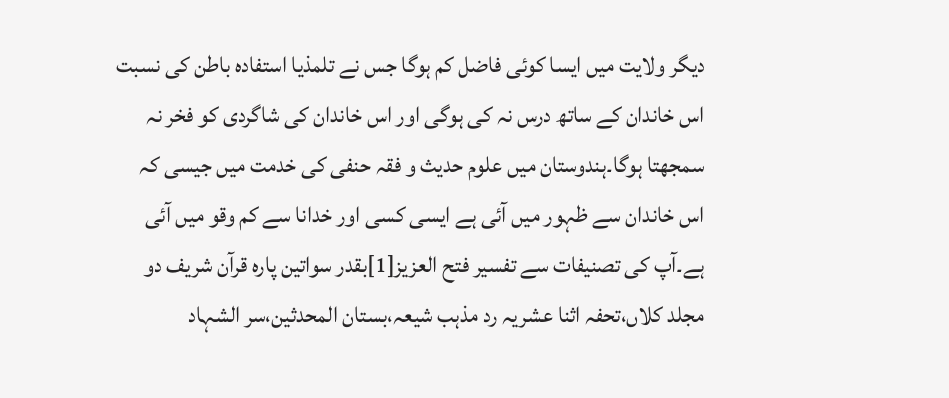دیگر ولایت میں ایسا کوئی فاضل کم ہوگا جس نے تلمذیا استفادہ باطن کی نسبت  اس خاندان کے ساتھ درس نہ کی ہوگی اور اس خاندان کی شاگردی کو فخر نہ سمجھتا ہوگا۔ہندوستان میں علوم حدیث و فقہ حنفی کی خدمت میں جیسی کہ اس خاندان سے ظہور میں آئی ہے ایسی کسی اور خدانا سے کم وقو میں آئی ہے۔آپ کی تصنیفات سے تفسیر فتح العزیز[1]بقدر سواتین پارہ قرآن شریف دو مجلد کلاں،تحفہ اثنا عشریہ رد مذہب شیعہ،بستان المحدثین،سر الشہاد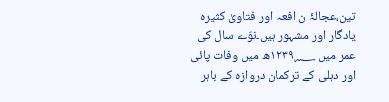تین،عجالۂ ن افعہ اور فتاویٰ کثیرہ یادگار اور مشہور ہیں۔نوّے سال کی عمر میں ۱۲۳۹؁ھ میں وفات پائی اور دہلی کے ترکمان دروازہ کے باہر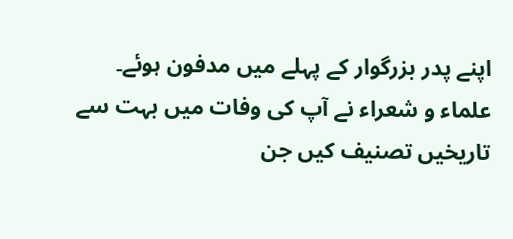اپنے پدر بزرگوار کے پہلے میں مدفون ہوئے۔ علماء و شعراء نے آپ کی وفات میں بہت سے تاریخیں تصنیف کیں جن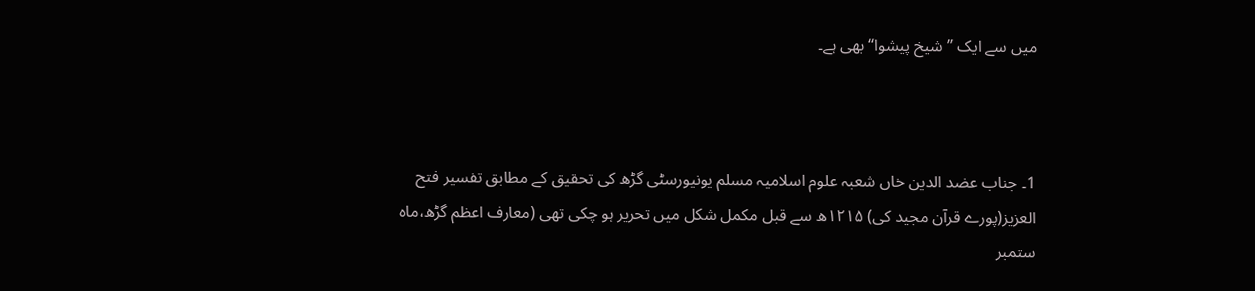میں سے ایک ’’شیخ پیشوا‘‘بھی ہے۔



1۔ جناب عضد الدین خاں شعبہ علوم اسلامیہ مسلم یونیورسٹی گڑھ کی تحقیق کے مطابق تفسیر فتح العزیز(پورے قرآن مجید کی) ۱۲۱۵ھ سے قبل مکمل شکل میں تحریر ہو چکی تھی (معارف اعظم گڑھ،ماہ ستمبر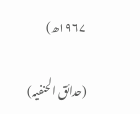۱۹۶۷ھ)

(حدائق الحنفیہ)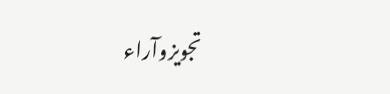تجویزوآراء